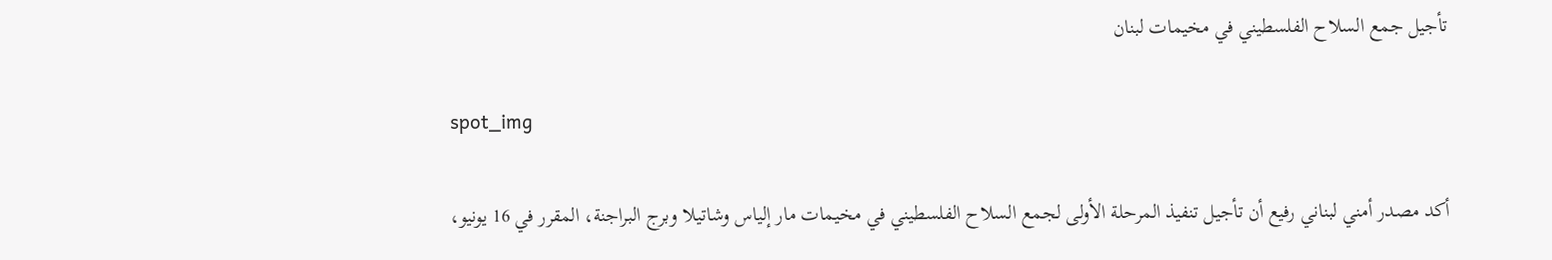تأجيل جمع السلاح الفلسطيني في مخيمات لبنان

spot_img

أكد مصدر أمني لبناني رفيع أن تأجيل تنفيذ المرحلة الأولى لجمع السلاح الفلسطيني في مخيمات مار إلياس وشاتيلا وبرج البراجنة، المقرر في 16 يونيو،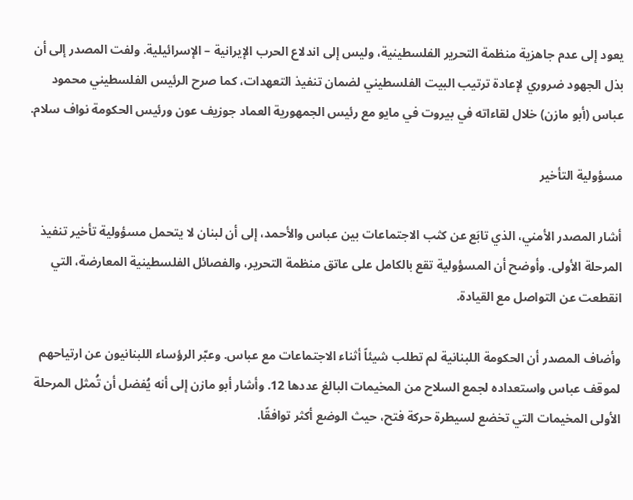يعود إلى عدم جاهزية منظمة التحرير الفلسطينية، وليس إلى اندلاع الحرب الإيرانية – الإسرائيلية. ولفت المصدر إلى أن بذل الجهود ضروري لإعادة ترتيب البيت الفلسطيني لضمان تنفيذ التعهدات، كما صرح الرئيس الفلسطيني محمود عباس (أبو مازن) خلال لقاءاته في بيروت في مايو مع رئيس الجمهورية العماد جوزيف عون ورئيس الحكومة نواف سلام.

مسؤولية التأخير

أشار المصدر الأمني، الذي تابَع عن كثب الاجتماعات بين عباس والأحمد، إلى أن لبنان لا يتحمل مسؤولية تأخير تنفيذ المرحلة الأولى. وأوضح أن المسؤولية تقع بالكامل على عاتق منظمة التحرير، والفصائل الفلسطينية المعارضة، التي انقطعت عن التواصل مع القيادة.

وأضاف المصدر أن الحكومة اللبنانية لم تطلب شيئاً أثناء الاجتماعات مع عباس. وعبّر الرؤساء اللبنانيون عن ارتياحهم لموقف عباس واستعداده لجمع السلاح من المخيمات البالغ عددها 12. وأشار أبو مازن إلى أنه يُفضل أن تُمثل المرحلة الأولى المخيمات التي تخضع لسيطرة حركة فتح، حيث الوضع أكثر توافقًا.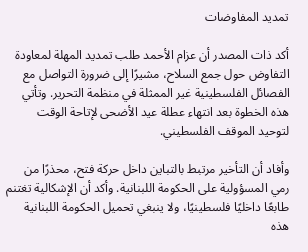تمديد المفاوضات

أكد ذات المصدر أن عزام الأحمد طلب تمديد المهلة لمعاودة التفاوض حول جمع السلاح، مشيرًا إلى ضرورة التواصل مع الفصائل الفلسطينية غير الممثلة في منظمة التحرير. وتأتي هذه الخطوة بعد انتهاء عطلة عيد الأضحى لإتاحة الوقت لتوحيد الموقف الفلسطيني.

وأفاد أن التأخير مرتبط بالتباين داخل حركة فتح، محذرًا من رمي المسؤولية على الحكومة اللبنانية. وأكد أن الإشكالية تغتنم طابعًا داخليًا فلسطينيًا، ولا ينبغي تحميل الحكومة اللبنانية هذه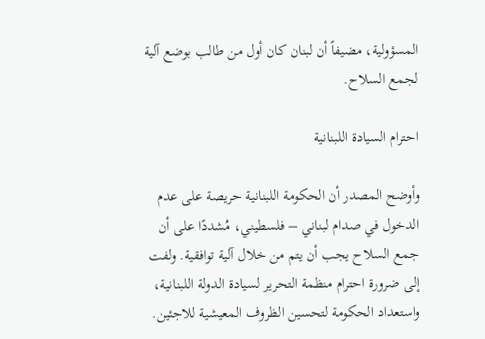المسؤولية، مضيفاً أن لبنان كان أول من طالب بوضع آلية لجمع السلاح.

احترام السيادة اللبنانية

وأوضح المصدر أن الحكومة اللبنانية حريصة على عدم الدخول في صدام لبناني – فلسطيني، مُشددًا على أن جمع السلاح يجب أن يتم من خلال آلية توافقية. ولفت إلى ضرورة احترام منظمة التحرير لسيادة الدولة اللبنانية، واستعداد الحكومة لتحسين الظروف المعيشية للاجئين.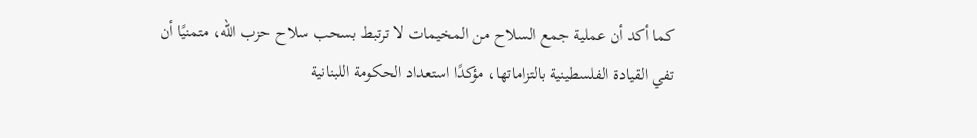كما أكد أن عملية جمع السلاح من المخيمات لا ترتبط بسحب سلاح حزب الله، متمنيًا أن تفي القيادة الفلسطينية بالتزاماتها، مؤكدًا استعداد الحكومة اللبنانية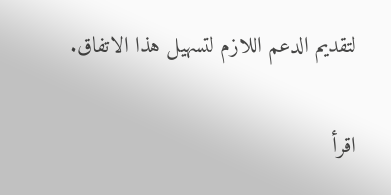لتقديم الدعم اللازم لتسهيل هذا الاتفاق.

اقرأ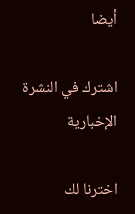أيضا

اشترك في النشرة الإخبارية

اخترنا لك